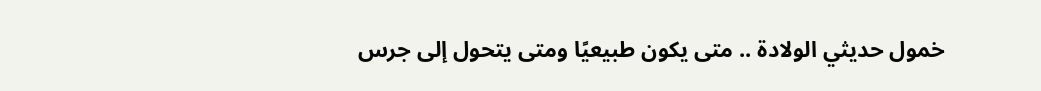خمول حديثي الولادة .. متى يكون طبيعيًا ومتى يتحول إلى جرس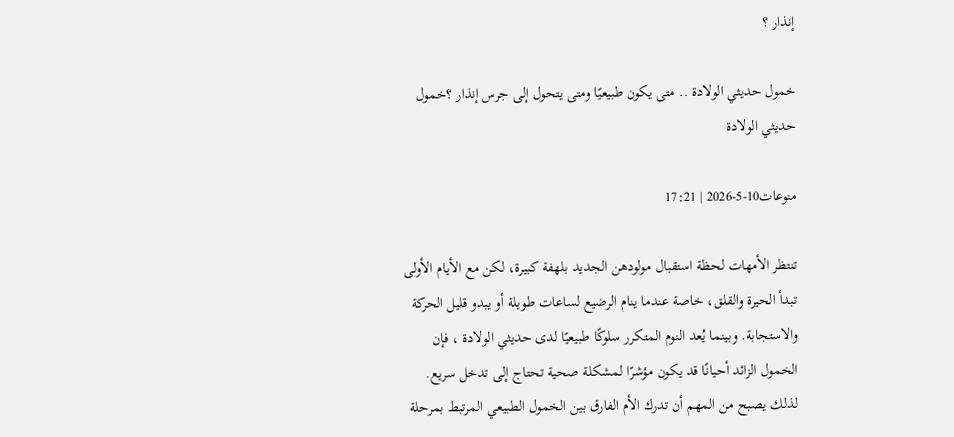إنذار ؟

خمول حديثي الولادة .. متى يكون طبيعيًا ومتى يتحول إلى جرس إنذار ؟خمول حديثي الولادة

منوعات10-5-2026 | 17:21

تنتظر الأمهات لحظة استقبال مولودهن الجديد بلهفة كبيرة، لكن مع الأيام الأولى تبدأ الحيرة والقلق، خاصة عندما ينام الرضيع لساعات طويلة أو يبدو قليل الحركة والاستجابة. وبينما يُعد النوم المتكرر سلوكًا طبيعيًا لدى حديثي الولادة ، فإن الخمول الزائد أحيانًا قد يكون مؤشرًا لمشكلة صحية تحتاج إلى تدخل سريع. لذلك يصبح من المهم أن تدرك الأم الفارق بين الخمول الطبيعي المرتبط بمرحلة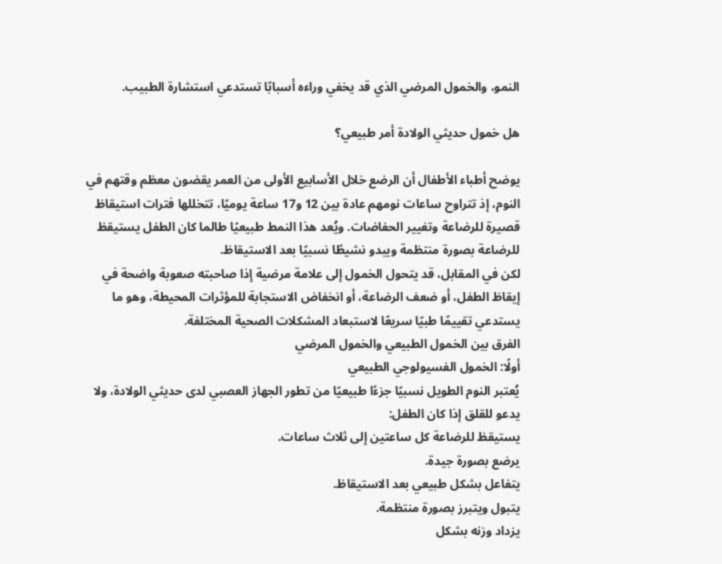النمو، والخمول المرضي الذي قد يخفي وراءه أسبابًا تستدعي استشارة الطبيب.

هل خمول حديثي الولادة أمر طبيعي؟

يوضح أطباء الأطفال أن الرضع خلال الأسابيع الأولى من العمر يقضون معظم وقتهم في النوم، إذ تتراوح ساعات نومهم عادة بين 12 و17 ساعة يوميًا، تتخللها فترات استيقاظ قصيرة للرضاعة وتغيير الحفاضات. ويُعد هذا النمط طبيعيًا طالما كان الطفل يستيقظ للرضاعة بصورة منتظمة ويبدو نشيطًا نسبيًا بعد الاستيقاظ.
لكن في المقابل، قد يتحول الخمول إلى علامة مرضية إذا صاحبته صعوبة واضحة في إيقاظ الطفل، أو ضعف الرضاعة، أو انخفاض الاستجابة للمؤثرات المحيطة، وهو ما يستدعي تقييمًا طبيًا سريعًا لاستبعاد المشكلات الصحية المختلفة.
الفرق بين الخمول الطبيعي والخمول المرضي
أولًا: الخمول الفسيولوجي الطبيعي
يُعتبر النوم الطويل نسبيًا جزءًا طبيعيًا من تطور الجهاز العصبي لدى حديثي الولادة، ولا يدعو للقلق إذا كان الطفل:
يستيقظ للرضاعة كل ساعتين إلى ثلاث ساعات.
يرضع بصورة جيدة.
يتفاعل بشكل طبيعي بعد الاستيقاظ.
يتبول ويتبرز بصورة منتظمة.
يزداد وزنه بشكل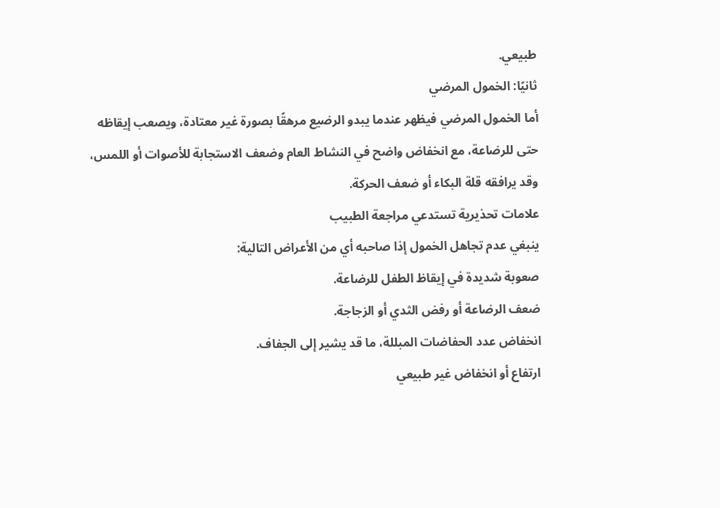طبيعي.
ثانيًا: الخمول المرضي
أما الخمول المرضي فيظهر عندما يبدو الرضيع مرهقًا بصورة غير معتادة، ويصعب إيقاظه حتى للرضاعة، مع انخفاض واضح في النشاط العام وضعف الاستجابة للأصوات أو اللمس، وقد يرافقه قلة البكاء أو ضعف الحركة.
علامات تحذيرية تستدعي مراجعة الطبيب
ينبغي عدم تجاهل الخمول إذا صاحبه أي من الأعراض التالية:
صعوبة شديدة في إيقاظ الطفل للرضاعة.
ضعف الرضاعة أو رفض الثدي أو الزجاجة.
انخفاض عدد الحفاضات المبللة، ما قد يشير إلى الجفاف.
ارتفاع أو انخفاض غير طبيعي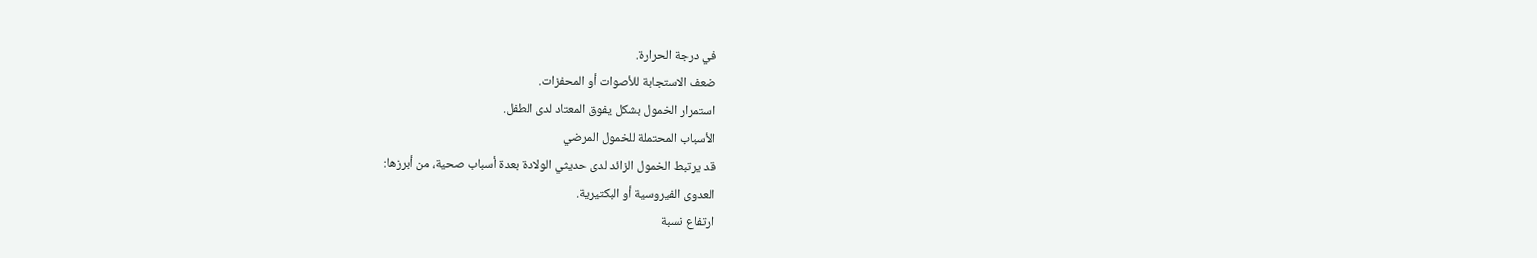في درجة الحرارة.
ضعف الاستجابة للأصوات أو المحفزات.
استمرار الخمول بشكل يفوق المعتاد لدى الطفل.
الأسباب المحتملة للخمول المرضي
قد يرتبط الخمول الزائد لدى حديثي الولادة بعدة أسباب صحية، من أبرزها:
العدوى الفيروسية أو البكتيرية.
ارتفاع نسبة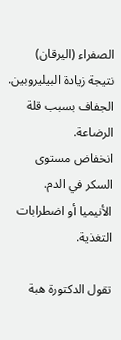الصفراء (اليرقان) نتيجة زيادة البيليروبين.
الجفاف بسبب قلة الرضاعة.
انخفاض مستوى السكر في الدم.
الأنيميا أو اضطرابات التغذية.

تقول الدكتورة هبة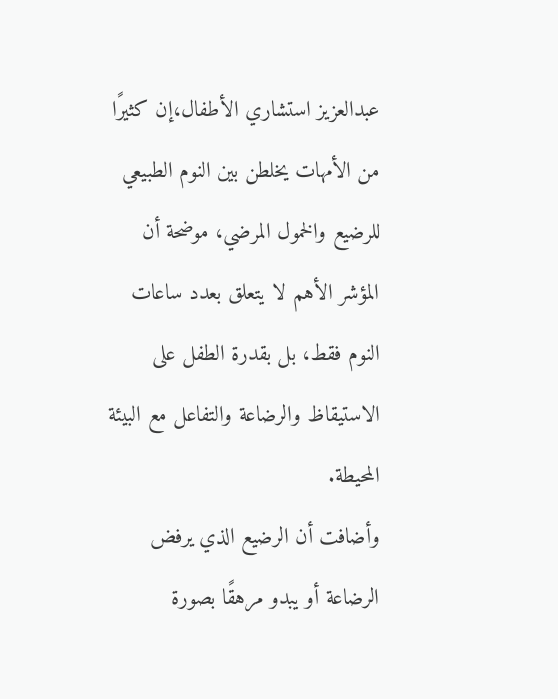عبدالعزيز استشاري الأطفال،إن كثيرًا من الأمهات يخلطن بين النوم الطبيعي للرضيع والخمول المرضي، موضحة أن المؤشر الأهم لا يتعلق بعدد ساعات النوم فقط، بل بقدرة الطفل على الاستيقاظ والرضاعة والتفاعل مع البيئة المحيطة.
وأضافت أن الرضيع الذي يرفض الرضاعة أو يبدو مرهقًا بصورة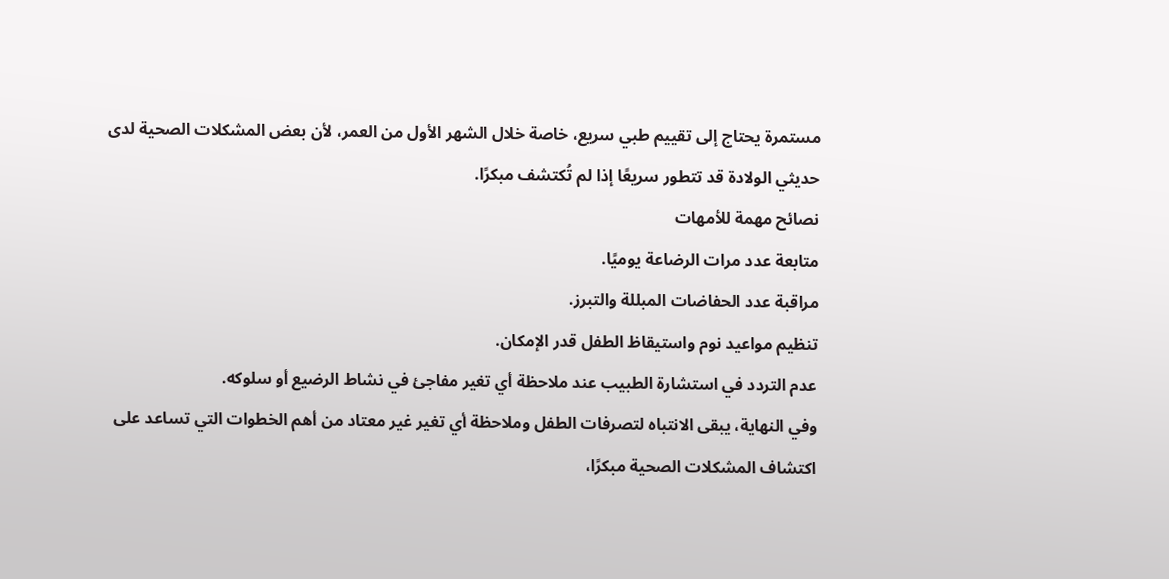مستمرة يحتاج إلى تقييم طبي سريع، خاصة خلال الشهر الأول من العمر، لأن بعض المشكلات الصحية لدى حديثي الولادة قد تتطور سريعًا إذا لم تُكتشف مبكرًا.
نصائح مهمة للأمهات
متابعة عدد مرات الرضاعة يوميًا.
مراقبة عدد الحفاضات المبللة والتبرز.
تنظيم مواعيد نوم واستيقاظ الطفل قدر الإمكان.
عدم التردد في استشارة الطبيب عند ملاحظة أي تغير مفاجئ في نشاط الرضيع أو سلوكه.
وفي النهاية، يبقى الانتباه لتصرفات الطفل وملاحظة أي تغير غير معتاد من أهم الخطوات التي تساعد على اكتشاف المشكلات الصحية مبكرًا،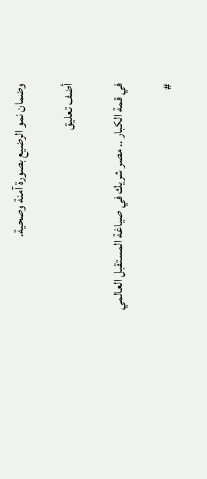وضمان نمو الرضيع بصورة آمنة وصحية.

أضف تعليق

في قمة الكبار .. مصر شريك في صياغة المستقبل العالمي

#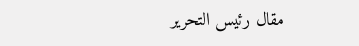مقال رئيس التحرير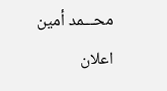محـــمد أمين
اعلان